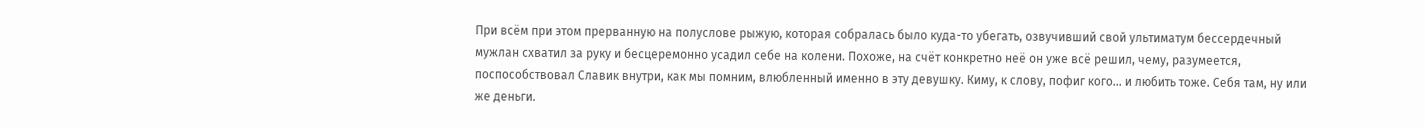При всём при этом прерванную на полуслове рыжую, которая собралась было куда-то убегать, озвучивший свой ультиматум бессердечный мужлан схватил за руку и бесцеремонно усадил себе на колени. Похоже, на счёт конкретно неё он уже всё решил, чему, разумеется, поспособствовал Славик внутри, как мы помним, влюбленный именно в эту девушку. Киму, к слову, пофиг кого... и любить тоже. Себя там, ну или же деньги.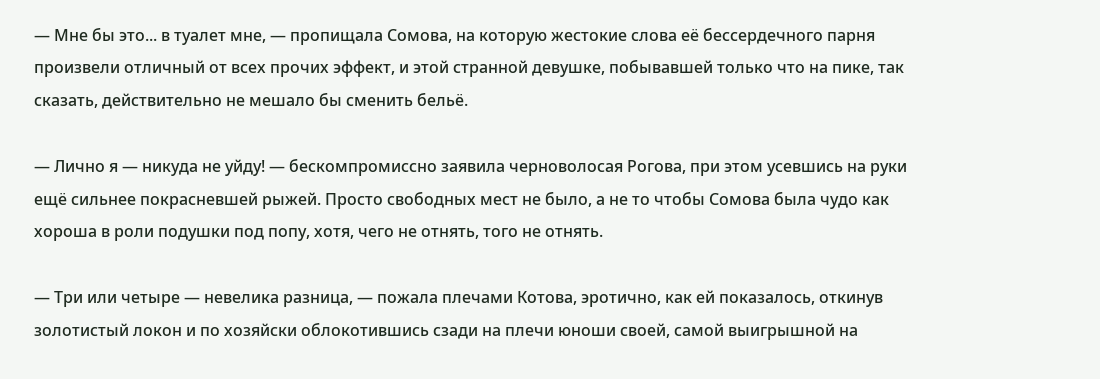— Мне бы это... в туалет мне, — пропищала Сомова, на которую жестокие слова её бессердечного парня произвели отличный от всех прочих эффект, и этой странной девушке, побывавшей только что на пике, так сказать, действительно не мешало бы сменить бельё.

— Лично я — никуда не уйду! — бескомпромиссно заявила черноволосая Рогова, при этом усевшись на руки ещё сильнее покрасневшей рыжей. Просто свободных мест не было, а не то чтобы Сомова была чудо как хороша в роли подушки под попу, хотя, чего не отнять, того не отнять.

— Три или четыре — невелика разница, — пожала плечами Котова, эротично, как ей показалось, откинув золотистый локон и по хозяйски облокотившись сзади на плечи юноши своей, самой выигрышной на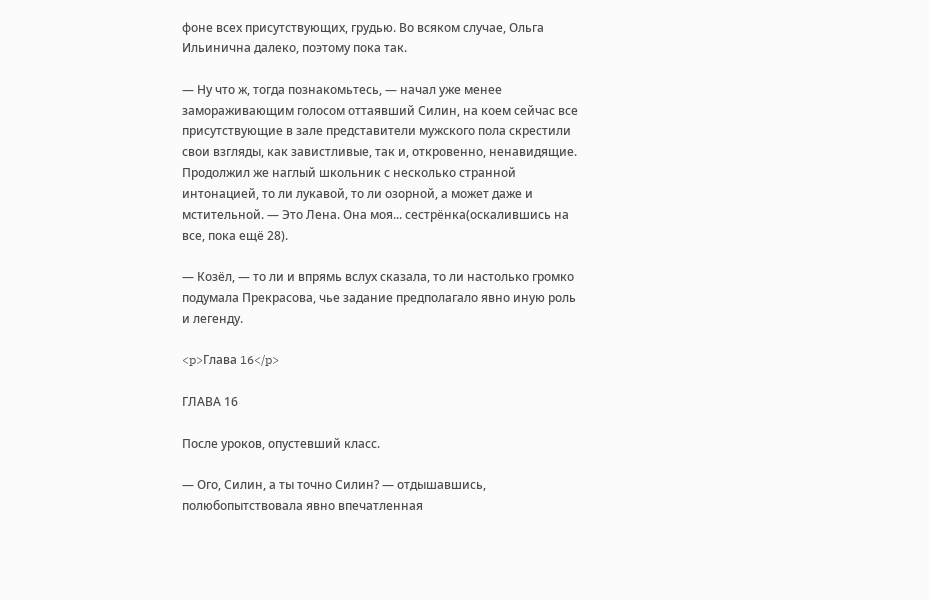фоне всех присутствующих, грудью. Во всяком случае, Ольга Ильинична далеко, поэтому пока так.

— Ну что ж, тогда познакомьтесь, — начал уже менее замораживающим голосом оттаявший Силин, на коем сейчас все присутствующие в зале представители мужского пола скрестили свои взгляды, как завистливые, так и, откровенно, ненавидящие. Продолжил же наглый школьник с несколько странной интонацией, то ли лукавой, то ли озорной, а может даже и мстительной. — Это Лена. Она моя... сестрёнка(оскалившись на все, пока ещё 28).

— Козёл, — то ли и впрямь вслух сказала, то ли настолько громко подумала Прекрасова, чье задание предполагало явно иную роль и легенду.

<p>Глава 16</p>

ГЛАВА 16

После уроков, опустевший класс.

— Ого, Силин, а ты точно Силин? — отдышавшись, полюбопытствовала явно впечатленная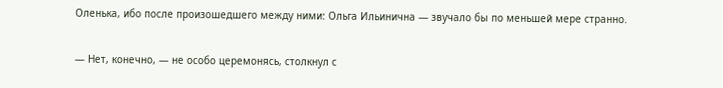Оленька, ибо после произошедшего между ними: Ольга Ильинична — звучало бы по меньшей мере странно.

— Нет, конечно, — не особо церемонясь, столкнул с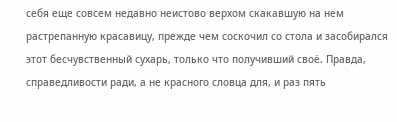себя еще совсем недавно неистово верхом скакавшую на нем растрепанную красавицу, прежде чем соскочил со стола и засобирался этот бесчувственный сухарь, только что получивший своё. Правда, справедливости ради, а не красного словца для, и раз пять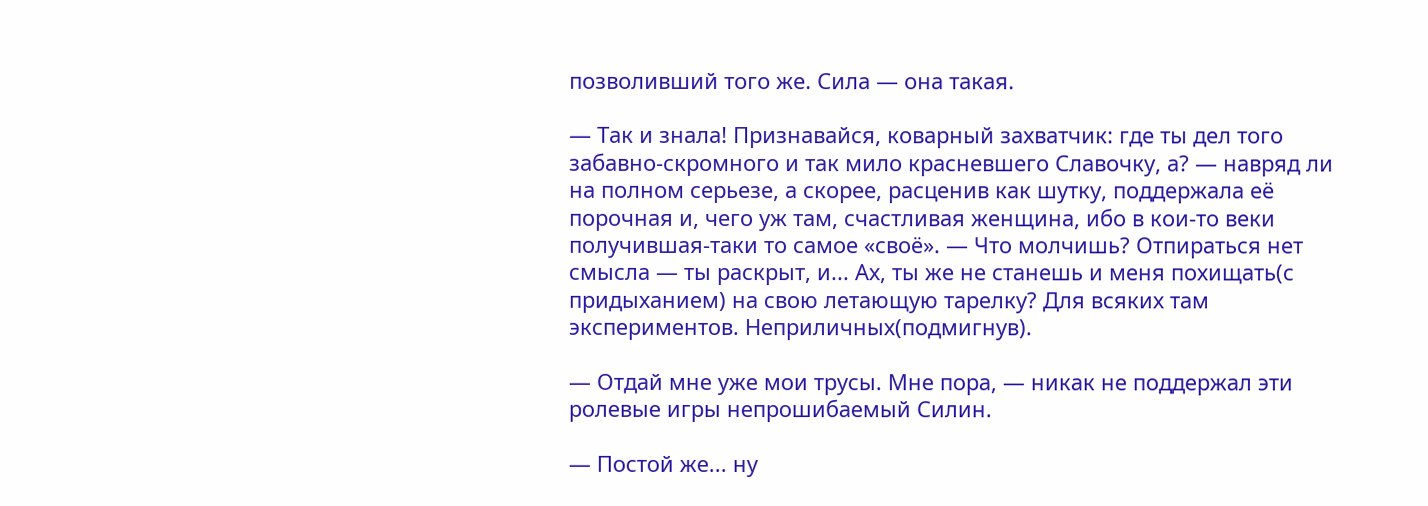позволивший того же. Сила — она такая.

— Так и знала! Признавайся, коварный захватчик: где ты дел того забавно-скромного и так мило красневшего Славочку, а? — навряд ли на полном серьезе, а скорее, расценив как шутку, поддержала её порочная и, чего уж там, счастливая женщина, ибо в кои-то веки получившая-таки то самое «своё». — Что молчишь? Отпираться нет смысла — ты раскрыт, и... Ах, ты же не станешь и меня похищать(с придыханием) на свою летающую тарелку? Для всяких там экспериментов. Неприличных(подмигнув).

— Отдай мне уже мои трусы. Мне пора, — никак не поддержал эти ролевые игры непрошибаемый Силин.

— Постой же... ну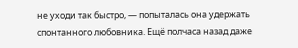не уходи так быстро, — попыталась она удержать спонтанного любовника. Ещё полчаса назад даже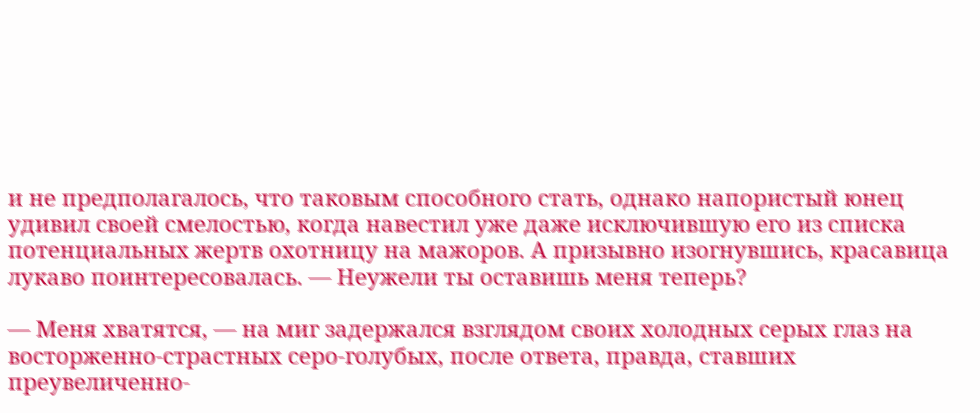и не предполагалось, что таковым способного стать, однако напористый юнец удивил своей смелостью, когда навестил уже даже исключившую его из списка потенциальных жертв охотницу на мажоров. А призывно изогнувшись, красавица лукаво поинтересовалась. — Неужели ты оставишь меня теперь?

— Меня хватятся, — на миг задержался взглядом своих холодных серых глаз на восторженно-страстных серо-голубых, после ответа, правда, ставших преувеличенно-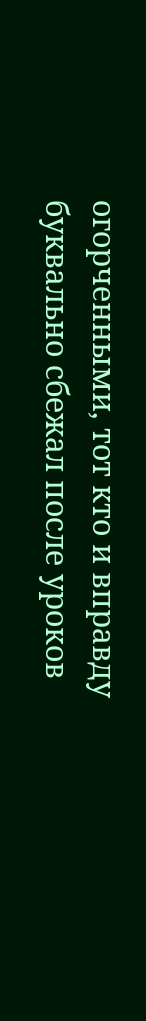огорченными, тот кто и вправду буквально сбежал после уроков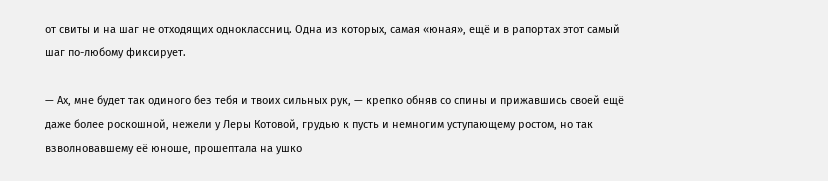от свиты и на шаг не отходящих одноклассниц. Одна из которых, самая «юная», ещё и в рапортах этот самый шаг по-любому фиксирует.

— Ах, мне будет так одиного без тебя и твоих сильных рук, — крепко обняв со спины и прижавшись своей ещё даже более роскошной, нежели у Леры Котовой, грудью к пусть и немногим уступающему ростом, но так взволновавшему её юноше, прошептала на ушко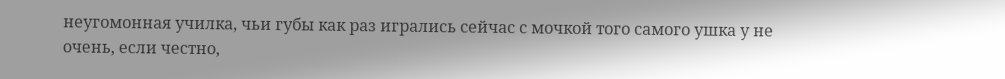неугомонная училка, чьи губы как раз игрались сейчас с мочкой того самого ушка у не очень, если честно,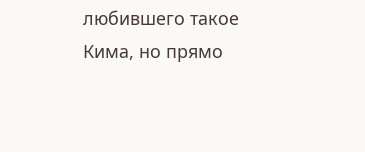любившего такое Кима, но прямо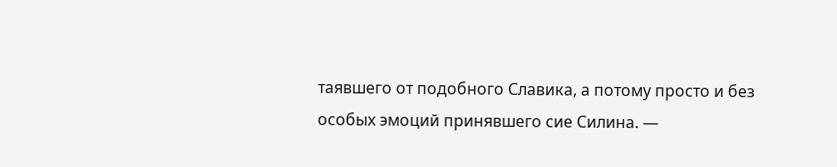таявшего от подобного Славика, а потому просто и без особых эмоций принявшего сие Силина. —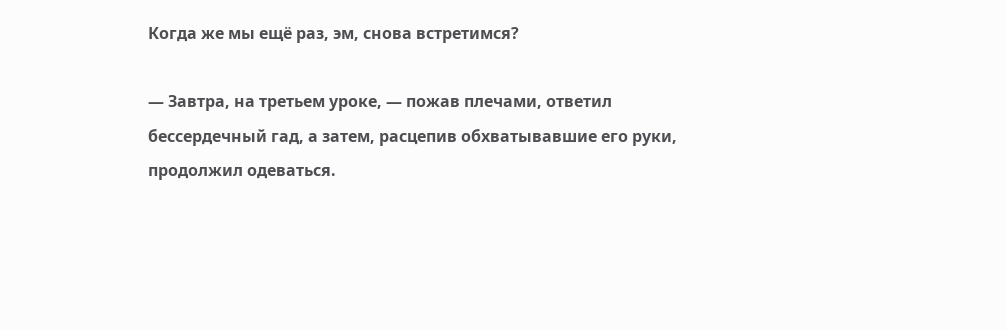Когда же мы ещё раз, эм, снова встретимся?

— Завтра, на третьем уроке, — пожав плечами, ответил бессердечный гад, а затем, расцепив обхватывавшие его руки, продолжил одеваться.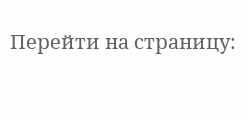Перейти на страницу: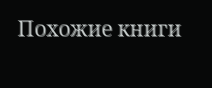Похожие книги